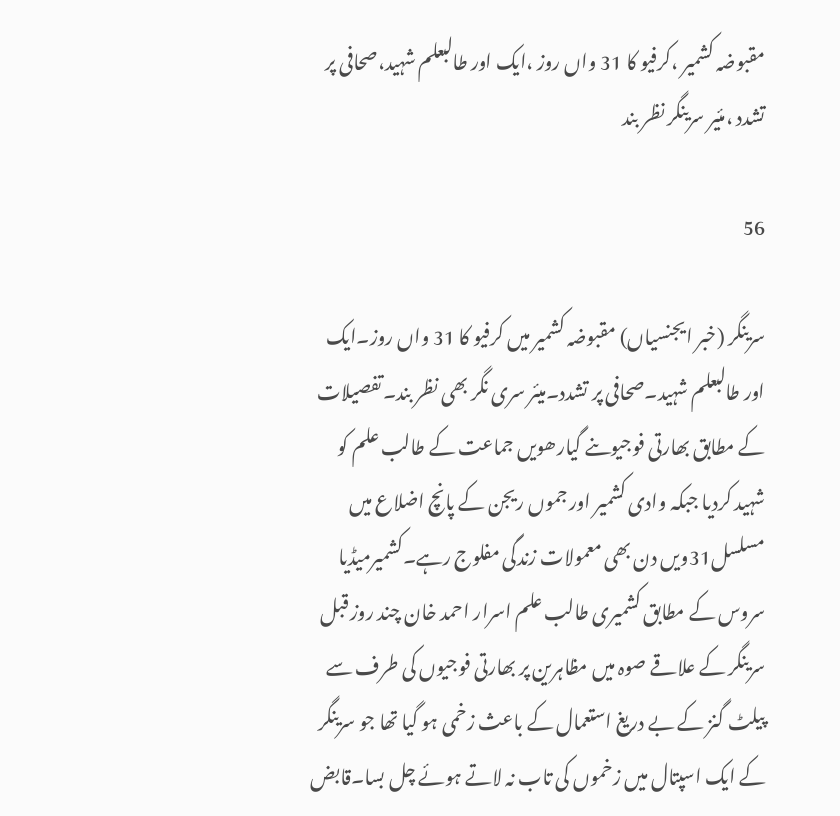مقبوضہ کشمیر ،کرفیو کا 31 واں روز ،ایک اور طالبعلم شہید،صحافی پر تشدد ،مئیر سرینگر نظر بند

56

سرینگر (خبر ایجنسیاں) مقبوضہ کشمیر میں کرفیو کا 31 واں روز۔ایک اور طالبعلم شہید۔صحافی پر تشدد۔میئر سری نگر بھی نظر بند۔تفصیلات کے مطابق بھارتی فوجیوںنے گیارھویں جماعت کے طالب علم کو شہید کردیا جبکہ وادی کشمیر اور جموں ریجن کے پانچ اضلاع میں مسلسل31ویں دن بھی معمولات زندگی مفلوج رہے۔کشمیرمیڈیا سروس کے مطابق کشمیری طالب علم اسرار احمد خان چند روز قبل سرینگر کے علاقے صوہ میں مظاہرین پر بھارتی فوجیوں کی طرف سے پیلٹ گنز کے بے دریغ استعمال کے باعث زخمی ہو گیا تھا جو سرینگر کے ایک اسپتال میں زخموں کی تاب نہ لاتے ہوئے چل بسا۔قابض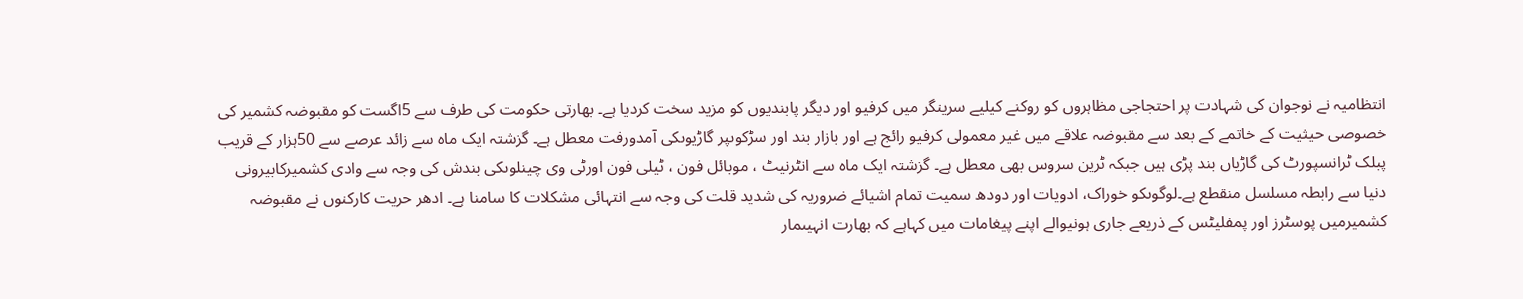انتظامیہ نے نوجوان کی شہادت پر احتجاجی مظاہروں کو روکنے کیلیے سرینگر میں کرفیو اور دیگر پابندیوں کو مزید سخت کردیا ہے۔ بھارتی حکومت کی طرف سے 5اگست کو مقبوضہ کشمیر کی خصوصی حیثیت کے خاتمے کے بعد سے مقبوضہ علاقے میں غیر معمولی کرفیو رائج ہے اور بازار بند اور سڑکوںپر گاڑیوںکی آمدورفت معطل ہے۔ گزشتہ ایک ماہ سے زائد عرصے سے 50ہزار کے قریب پبلک ٹرانسپورٹ کی گاڑیاں بند پڑی ہیں جبکہ ٹرین سروس بھی معطل ہے۔ گزشتہ ایک ماہ سے انٹرنیٹ ، موبائل فون ، ٹیلی فون اورٹی وی چینلوںکی بندش کی وجہ سے وادی کشمیرکابیرونی دنیا سے رابطہ مسلسل منقطع ہے۔لوگوںکو خوراک، ادویات اور دودھ سمیت تمام اشیائے ضروریہ کی شدید قلت کی وجہ سے انتہائی مشکلات کا سامنا ہے۔ ادھر حریت کارکنوں نے مقبوضہ کشمیرمیں پوسٹرز اور پمفلیٹس کے ذریعے جاری ہونیوالے اپنے پیغامات میں کہاہے کہ بھارت انہیںمار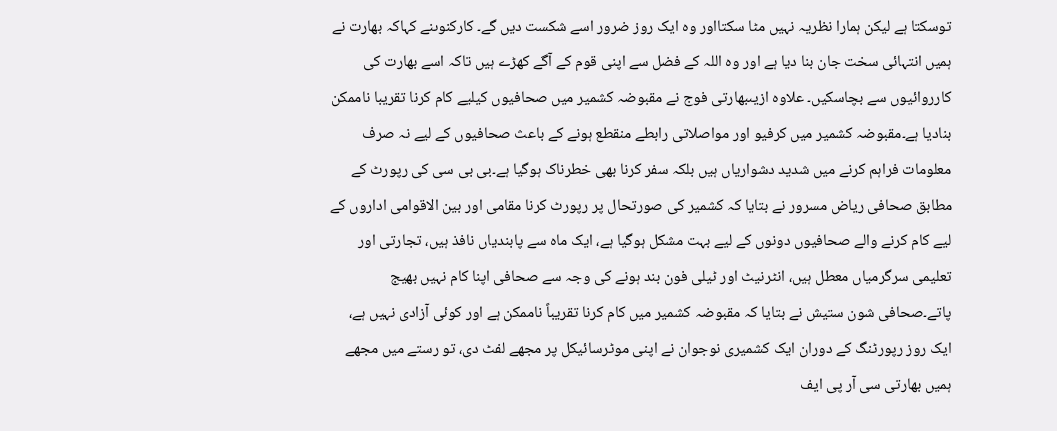توسکتا ہے لیکن ہمارا نظریہ نہیں مٹا سکتااور وہ ایک روز ضرور اسے شکست دیں گے۔ کارکنوںنے کہاکہ بھارت نے ہمیں انتہائی سخت جان بنا دیا ہے اور وہ اللہ کے فضل سے اپنی قوم کے آگے کھڑے ہیں تاکہ اسے بھارت کی کارروائیوں سے بچاسکیں۔ علاوہ ازیںبھارتی فوج نے مقبوضہ کشمیر میں صحافیوں کیلیے کام کرنا تقریبا ناممکن بنادیا ہے۔مقبوضہ کشمیر میں کرفیو اور مواصلاتی رابطے منقطع ہونے کے باعث صحافیوں کے لیے نہ صرف معلومات فراہم کرنے میں شدید دشواریاں ہیں بلکہ سفر کرنا بھی خطرناک ہوگیا ہے۔بی بی سی کی رپورٹ کے مطابق صحافی ریاض مسرور نے بتایا کہ کشمیر کی صورتحال پر رپورٹ کرنا مقامی اور بین الاقوامی اداروں کے لیے کام کرنے والے صحافیوں دونوں کے لیے بہت مشکل ہوگیا ہے، ایک ماہ سے پابندیاں نافذ ہیں، تجارتی اور تعلیمی سرگرمیاں معطل ہیں، انٹرنیٹ اور ٹیلی فون بند ہونے کی وجہ سے صحافی اپنا کام نہیں بھیج پاتے۔صحافی شون ستیش نے بتایا کہ مقبوضہ کشمیر میں کام کرنا تقریباً ناممکن ہے اور کوئی آزادی نہیں ہے، ایک روز رپورٹنگ کے دوران ایک کشمیری نوجوان نے اپنی موٹرسائیکل پر مجھے لفٹ دی، تو رستے میں مجھے ہمیں بھارتی سی آر پی ایف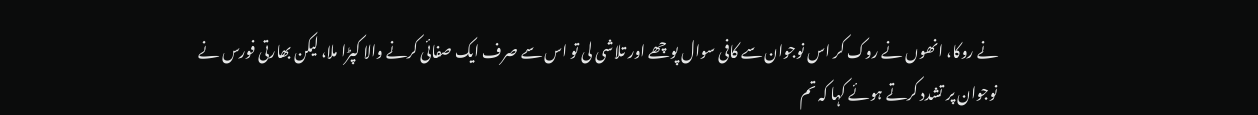نے روکا، انھوں نے روک کر اس نوجوان سے کافی سوال پوچھے اور تلاشی لی تو اس سے صرف ایک صفائی کرنے والا کپڑا ملا، لیکن بھارتی فورس نے نوجوان پر تشدد کرتے ہوئے کہا کہ تم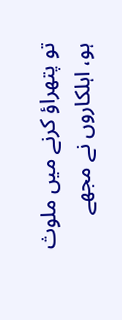تو پتھراؤ کرنے میں ملوث ہو، اہلکاروں نے مجھے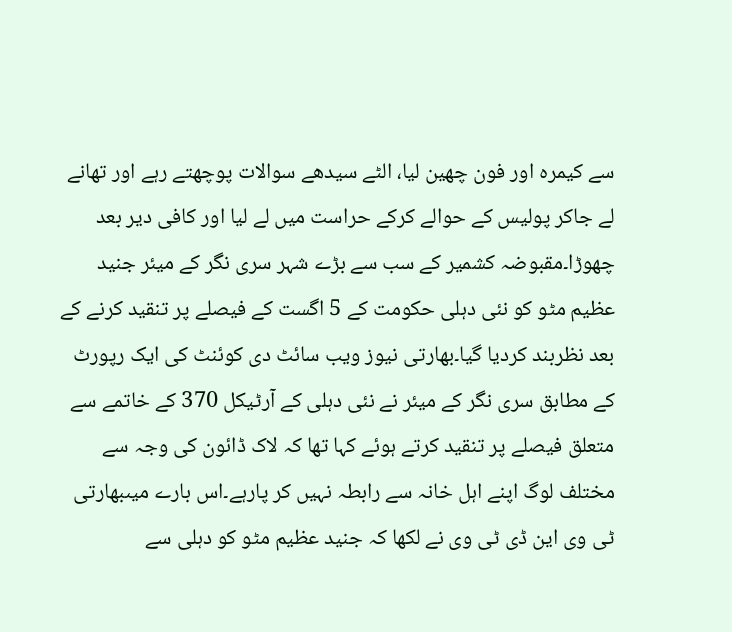سے کیمرہ اور فون چھین لیا، الٹے سیدھے سوالات پوچھتے رہے اور تھانے لے جاکر پولیس کے حوالے کرکے حراست میں لے لیا اور کافی دیر بعد چھوڑا۔مقبوضہ کشمیر کے سب سے بڑے شہر سری نگر کے میئر جنید عظیم مٹو کو نئی دہلی حکومت کے 5 اگست کے فیصلے پر تنقید کرنے کے بعد نظربند کردیا گیا۔بھارتی نیوز ویب سائٹ دی کوئنٹ کی ایک رپورٹ کے مطابق سری نگر کے میئر نے نئی دہلی کے آرٹیکل 370 کے خاتمے سے متعلق فیصلے پر تنقید کرتے ہوئے کہا تھا کہ لاک ڈائون کی وجہ سے مختلف لوگ اپنے اہل خانہ سے رابطہ نہیں کر پارہے۔اس بارے میںبھارتی ٹی وی این ڈی ٹی وی نے لکھا کہ جنید عظیم مٹو کو دہلی سے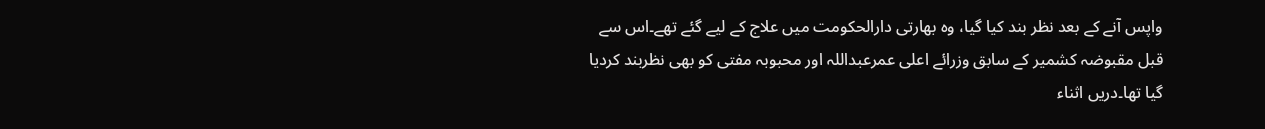واپس آنے کے بعد نظر بند کیا گیا، وہ بھارتی دارالحکومت میں علاج کے لیے گئے تھے۔اس سے قبل مقبوضہ کشمیر کے سابق وزرائے اعلی عمرعبداللہ اور محبوبہ مفتی کو بھی نظربند کردیا گیا تھا۔دریں اثناء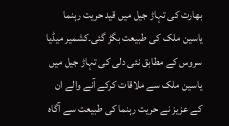بھارت کی تہاڑ جیل میں قید حریت رہنما یاسین ملک کی طبیعت بگڑ گئی۔کشمیر میڈیا سروس کے مطابق نئی دلی کی تہاڑ جیل میں یاسین ملک سے ملاقات کرکے آنے والے ان کے عزیز نے حریت رہنما کی طبیعت سے آگاہ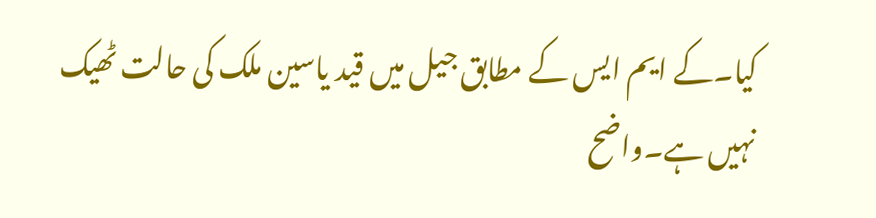کیا۔کے ایم ایس کے مطابق جیل میں قید یاسین ملک کی حالت ٹھیک نہیں ہے۔واضح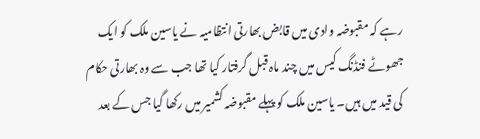رہے کہ مقبوضہ وادی میں قابض بھارتی انتظامیہ نے یاسین ملک کو ایک جھوٹے فنڈنگ کیس میں چند ماہ قبل گرفتار کیا تھا جب سے وہ بھارتی حکام کی قید میں ہیں۔ یاسین ملک کو پہلے مقبوضہ کشمیر میں رکھا گیا جس کے بعد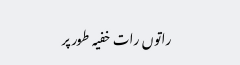راتوں رات خفیہ طور پر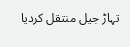تہاڑ جیل منتقل کردیا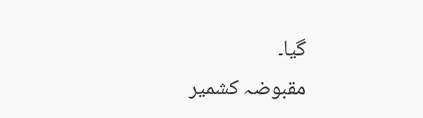گیا۔
مقبوضہ کشمیر